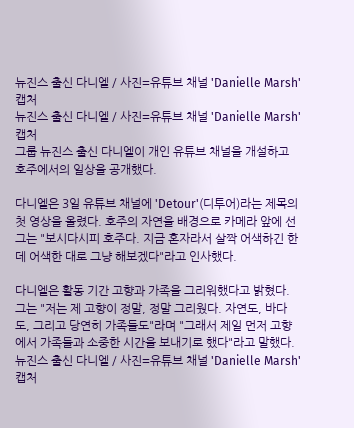뉴진스 출신 다니엘 / 사진=유튜브 채널 'Danielle Marsh' 캡처
뉴진스 출신 다니엘 / 사진=유튜브 채널 'Danielle Marsh' 캡처
그룹 뉴진스 출신 다니엘이 개인 유튜브 채널을 개설하고 호주에서의 일상을 공개했다.

다니엘은 3일 유튜브 채널에 'Detour'(디투어)라는 제목의 첫 영상을 올렸다. 호주의 자연을 배경으로 카메라 앞에 선 그는 "보시다시피 호주다. 지금 혼자라서 살짝 어색하긴 한데 어색한 대로 그냥 해보겠다"라고 인사했다.

다니엘은 활동 기간 고향과 가족을 그리워했다고 밝혔다. 그는 "저는 제 고향이 정말, 정말 그리웠다. 자연도, 바다도, 그리고 당연히 가족들도"라며 "그래서 제일 먼저 고향에서 가족들과 소중한 시간을 보내기로 했다"라고 말했다.
뉴진스 출신 다니엘 / 사진=유튜브 채널 'Danielle Marsh' 캡처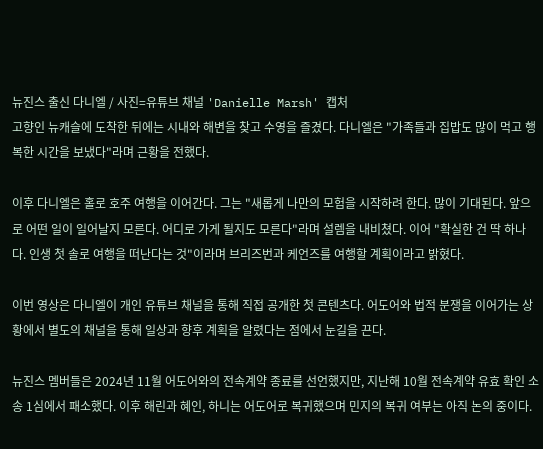뉴진스 출신 다니엘 / 사진=유튜브 채널 'Danielle Marsh' 캡처
고향인 뉴캐슬에 도착한 뒤에는 시내와 해변을 찾고 수영을 즐겼다. 다니엘은 "가족들과 집밥도 많이 먹고 행복한 시간을 보냈다"라며 근황을 전했다.

이후 다니엘은 홀로 호주 여행을 이어간다. 그는 "새롭게 나만의 모험을 시작하려 한다. 많이 기대된다. 앞으로 어떤 일이 일어날지 모른다. 어디로 가게 될지도 모른다"라며 설렘을 내비쳤다. 이어 "확실한 건 딱 하나다. 인생 첫 솔로 여행을 떠난다는 것"이라며 브리즈번과 케언즈를 여행할 계획이라고 밝혔다.

이번 영상은 다니엘이 개인 유튜브 채널을 통해 직접 공개한 첫 콘텐츠다. 어도어와 법적 분쟁을 이어가는 상황에서 별도의 채널을 통해 일상과 향후 계획을 알렸다는 점에서 눈길을 끈다.

뉴진스 멤버들은 2024년 11월 어도어와의 전속계약 종료를 선언했지만, 지난해 10월 전속계약 유효 확인 소송 1심에서 패소했다. 이후 해린과 혜인, 하니는 어도어로 복귀했으며 민지의 복귀 여부는 아직 논의 중이다.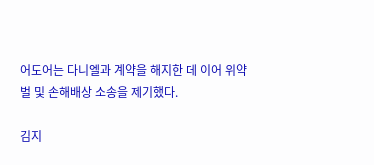어도어는 다니엘과 계약을 해지한 데 이어 위약벌 및 손해배상 소송을 제기했다.

김지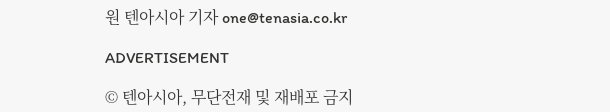원 텐아시아 기자 one@tenasia.co.kr

ADVERTISEMENT

© 텐아시아, 무단전재 및 재배포 금지